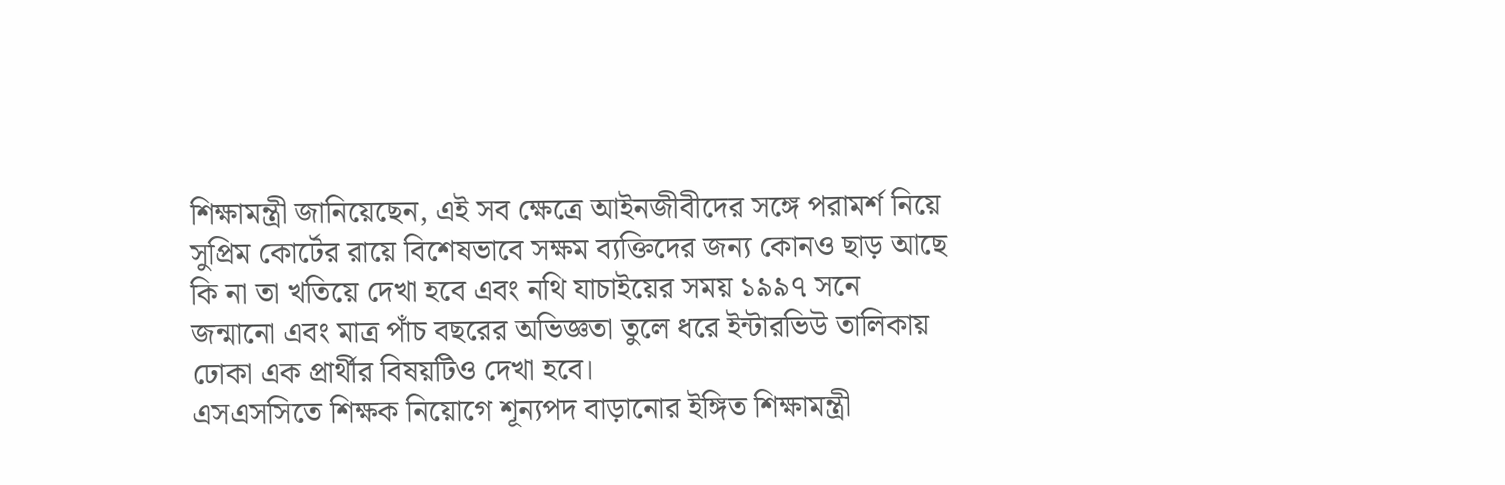শিক্ষামন্ত্রী জানিয়েছেন, এই সব ক্ষেত্রে আইনজীবীদের সঙ্গে পরামর্শ নিয়ে সুপ্রিম কোর্টের রায়ে বিশেষভাবে সক্ষম ব্যক্তিদের জন্য কোনও ছাড় আছে কি না তা খতিয়ে দেখা হবে এবং নথি যাচাইয়ের সময় ১৯৯৭ সনে জন্মানো এবং মাত্র পাঁচ বছরের অভিজ্ঞতা তুলে ধরে ইন্টারভিউ তালিকায় ঢোকা এক প্রার্থীর বিষয়টিও দেখা হবে।
এসএসসিতে শিক্ষক নিয়োগে শূন্যপদ বাড়ানোর ইঙ্গিত শিক্ষামন্ত্রী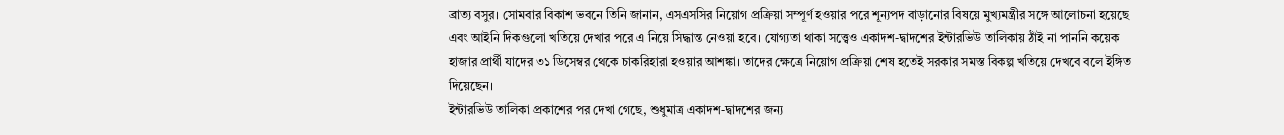ব্রাত্য বসুর। সোমবার বিকাশ ভবনে তিনি জানান, এসএসসির নিয়োগ প্রক্রিয়া সম্পূর্ণ হওয়ার পরে শূন্যপদ বাড়ানোর বিষয়ে মুখ্যমন্ত্রীর সঙ্গে আলোচনা হয়েছে এবং আইনি দিকগুলো খতিয়ে দেখার পরে এ নিয়ে সিদ্ধান্ত নেওয়া হবে। যোগ্যতা থাকা সত্ত্বেও একাদশ-দ্বাদশের ইন্টারভিউ তালিকায় ঠাঁই না পাননি কয়েক হাজার প্রার্থী যাদের ৩১ ডিসেম্বর থেকে চাকরিহারা হওয়ার আশঙ্কা। তাদের ক্ষেত্রে নিয়োগ প্রক্রিয়া শেষ হতেই সরকার সমস্ত বিকল্প খতিয়ে দেখবে বলে ইঙ্গিত দিয়েছেন।
ইন্টারভিউ তালিকা প্রকাশের পর দেখা গেছে, শুধুমাত্র একাদশ-দ্বাদশের জন্য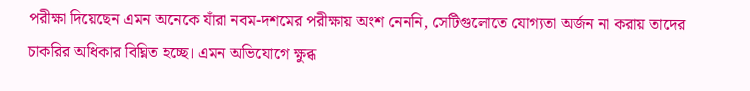পরীক্ষা দিয়েছেন এমন অনেকে যাঁরা নবম-দশমের পরীক্ষায় অংশ নেননি, সেটিগুলোতে যোগ্যতা অর্জন না করায় তাদের চাকরির অধিকার বিঘ্নিত হচ্ছে। এমন অভিযোগে ক্ষুব্ধ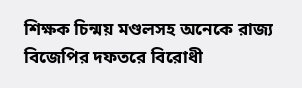শিক্ষক চিন্ময় মণ্ডলসহ অনেকে রাজ্য বিজেপির দফতরে বিরোধী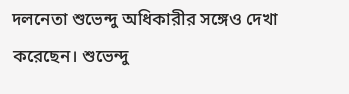দলনেতা শুভেন্দু অধিকারীর সঙ্গেও দেখা করেছেন। শুভেন্দু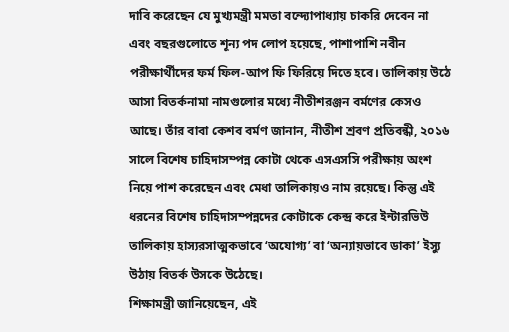দাবি করেছেন যে মুখ্যমন্ত্রী মমতা বন্দ্যোপাধ্যায় চাকরি দেবেন না এবং বছরগুলোতে শূন্য পদ লোপ হয়েছে, পাশাপাশি নবীন পরীক্ষার্থীদের ফর্ম ফিল-আপ ফি ফিরিয়ে দিতে হবে। তালিকায় উঠে আসা বিতর্কনামা নামগুলোর মধ্যে নীতীশরঞ্জন বর্মণের কেসও আছে। তাঁর বাবা কেশব বর্মণ জানান, নীতীশ শ্রবণ প্রতিবন্ধী, ২০১৬ সালে বিশেষ চাহিদাসম্পন্ন কোটা থেকে এসএসসি পরীক্ষায় অংশ নিয়ে পাশ করেছেন এবং মেধা তালিকায়ও নাম রয়েছে। কিন্তু এই ধরনের বিশেষ চাহিদাসম্পন্নদের কোটাকে কেন্দ্র করে ইন্টারভিউ তালিকায় হাস্যরসাত্মকভাবে ‘অযোগ্য’ বা ‘অন্যায়ভাবে ডাকা’ ইস্যু উঠায় বিতর্ক উসকে উঠেছে।
শিক্ষামন্ত্রী জানিয়েছেন, এই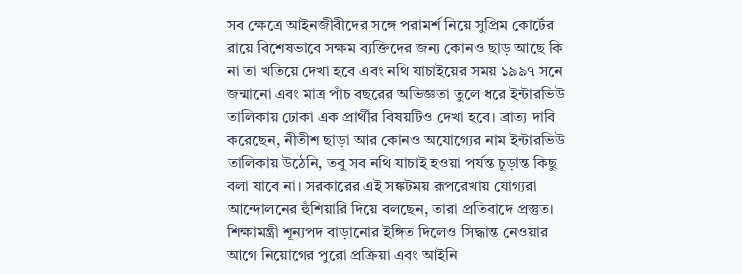সব ক্ষেত্রে আইনজীবীদের সঙ্গে পরামর্শ নিয়ে সুপ্রিম কোর্টের রায়ে বিশেষভাবে সক্ষম ব্যক্তিদের জন্য কোনও ছাড় আছে কি না তা খতিয়ে দেখা হবে এবং নথি যাচাইয়ের সময় ১৯৯৭ সনে জন্মানো এবং মাত্র পাঁচ বছরের অভিজ্ঞতা তুলে ধরে ইন্টারভিউ তালিকায় ঢোকা এক প্রার্থীর বিষয়টিও দেখা হবে। ব্রাত্য দাবি করেছেন, নীতীশ ছাড়া আর কোনও অযোগ্যের নাম ইন্টারভিউ তালিকায় উঠেনি, তবু সব নথি যাচাই হওয়া পর্যন্ত চূড়ান্ত কিছু বলা যাবে না। সরকারের এই সঙ্কটময় রূপরেখায় যোগ্যরা আন্দোলনের হুঁশিয়ারি দিয়ে বলছেন, তারা প্রতিবাদে প্রস্তুত। শিক্ষামন্ত্রী শূন্যপদ বাড়ানোর ইঙ্গিত দিলেও সিদ্ধান্ত নেওয়ার আগে নিয়োগের পুরো প্রক্রিয়া এবং আইনি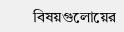বিষয়গুলোয়ের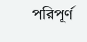পরিপূর্ণ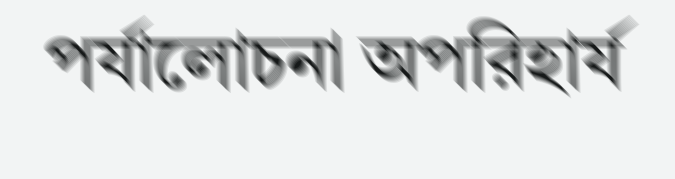পর্যালোচনা অপরিহার্য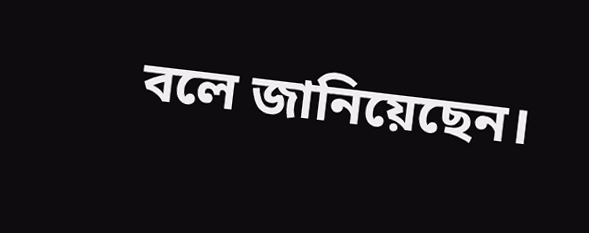বলে জানিয়েছেন।